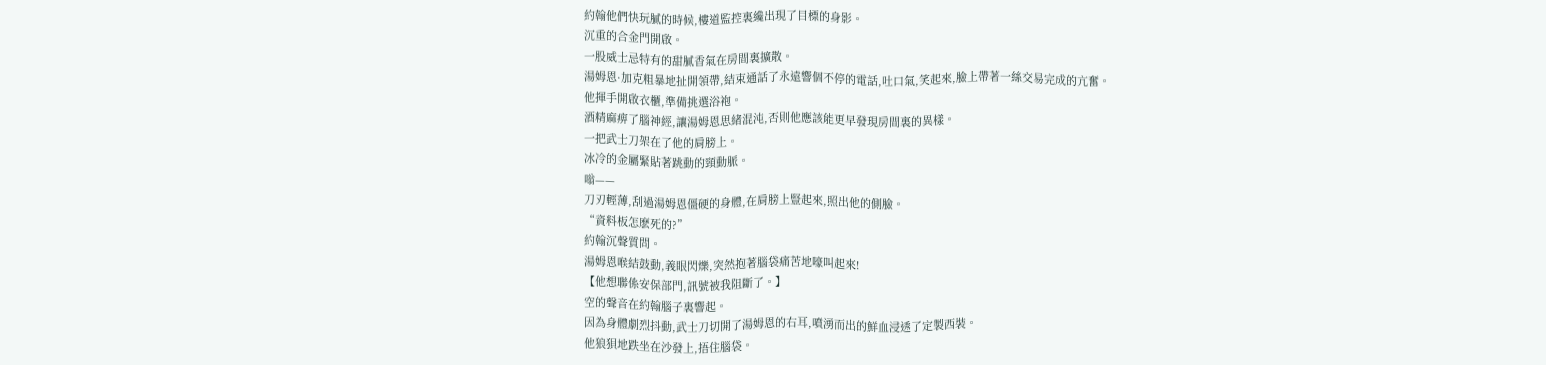約翰他們快玩膩的時候,樓道監控裏纔出現了目標的身影。
沉重的合金門開啟。
一股威士忌特有的甜膩香氣在房間裏擴散。
湯姆恩·加克粗暴地扯開領帶,結束通話了永遠響個不停的電話,吐口氣,笑起來,臉上帶著一絲交易完成的亢奮。
他揮手開啟衣櫃,準備挑選浴袍。
酒精麻痹了腦神經,讓湯姆恩思緒混沌,否則他應該能更早發現房間裏的異樣。
一把武士刀架在了他的肩膀上。
冰冷的金屬緊貼著跳動的頸動脈。
嗡——
刀刃輕薄,刮過湯姆恩僵硬的身體,在肩膀上豎起來,照出他的側臉。
“資料板怎麽死的?”
約翰沉聲質問。
湯姆恩喉結鼓動,義眼閃爍,突然抱著腦袋痛苦地嚎叫起來!
【他想聯係安保部門,訊號被我阻斷了。】
空的聲音在約翰腦子裏響起。
因為身體劇烈抖動,武士刀切開了湯姆恩的右耳,噴湧而出的鮮血浸透了定製西裝。
他狼狽地跌坐在沙發上,捂住腦袋。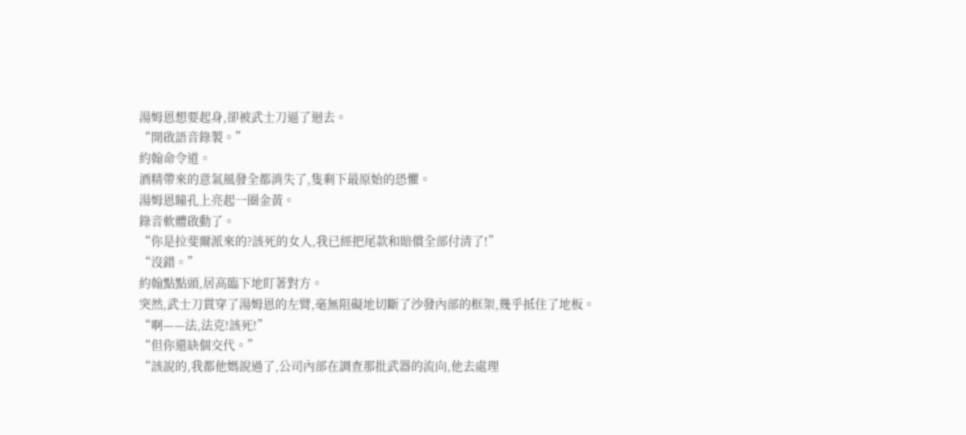湯姆恩想要起身,卻被武士刀逼了迴去。
“開啟語音錄製。”
約翰命令道。
酒精帶來的意氣風發全都消失了,隻剩下最原始的恐懼。
湯姆恩瞳孔上亮起一圈金黃。
錄音軟體啟動了。
“你是拉斐爾派來的?該死的女人,我已經把尾款和賠償全部付清了!”
“沒錯。”
約翰點點頭,居高臨下地盯著對方。
突然,武士刀貫穿了湯姆恩的左臂,毫無阻礙地切斷了沙發內部的框架,幾乎抵住了地板。
“啊——法,法克!該死!”
“但你還缺個交代。”
“該說的,我都他媽說過了,公司內部在調查那批武器的流向,他去處理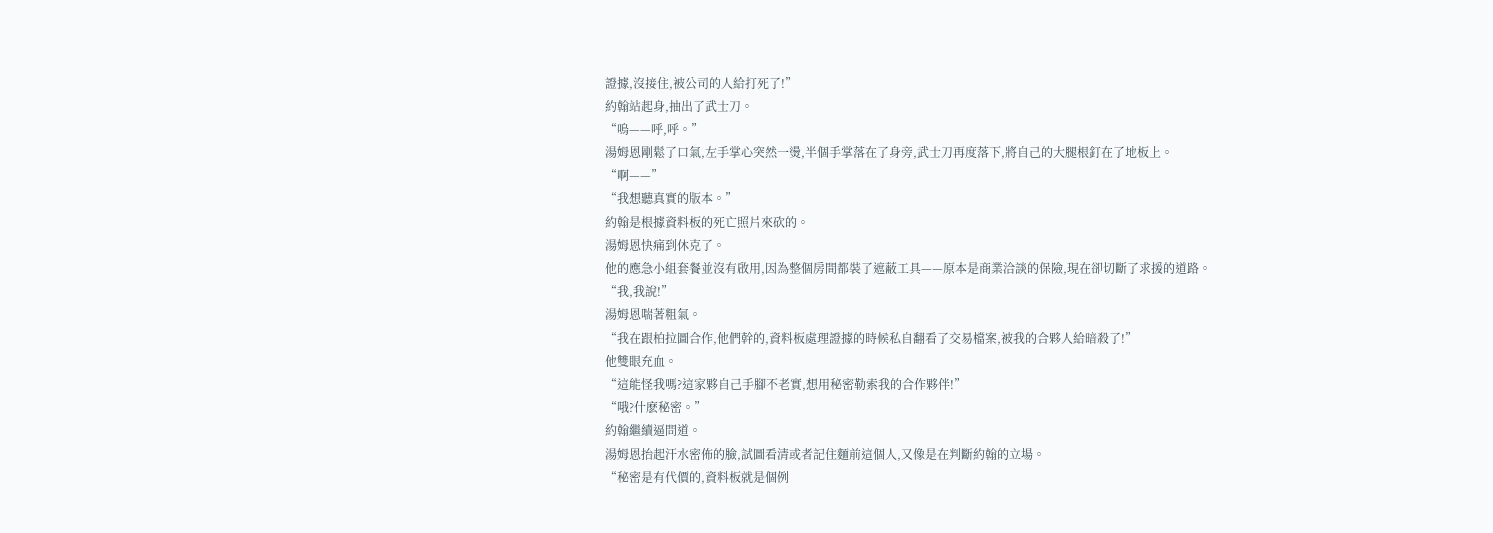證據,沒接住,被公司的人給打死了!”
約翰站起身,抽出了武士刀。
“嗚——呼,呼。”
湯姆恩剛鬆了口氣,左手掌心突然一燙,半個手掌落在了身旁,武士刀再度落下,將自己的大腿根釘在了地板上。
“啊——”
“我想聽真實的版本。”
約翰是根據資料板的死亡照片來砍的。
湯姆恩快痛到休克了。
他的應急小組套餐並沒有啟用,因為整個房間都裝了遮蔽工具——原本是商業洽談的保險,現在卻切斷了求援的道路。
“我,我說!”
湯姆恩喘著粗氣。
“我在跟柏拉圖合作,他們幹的,資料板處理證據的時候私自翻看了交易檔案,被我的合夥人給暗殺了!”
他雙眼充血。
“這能怪我嗎?這家夥自己手腳不老實,想用秘密勒索我的合作夥伴!”
“哦?什麽秘密。”
約翰繼續逼問道。
湯姆恩抬起汗水密佈的臉,試圖看清或者記住麵前這個人,又像是在判斷約翰的立場。
“秘密是有代價的,資料板就是個例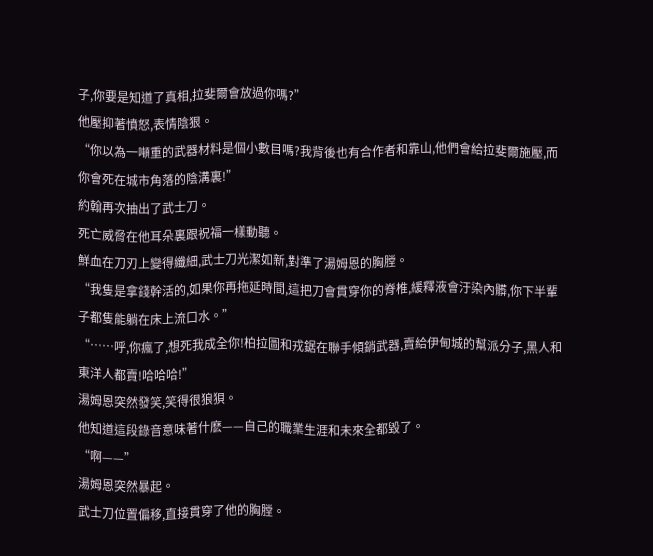子,你要是知道了真相,拉斐爾會放過你嗎?”
他壓抑著憤怒,表情陰狠。
“你以為一噸重的武器材料是個小數目嗎?我背後也有合作者和靠山,他們會給拉斐爾施壓,而你會死在城市角落的陰溝裏!”
約翰再次抽出了武士刀。
死亡威脅在他耳朵裏跟祝福一樣動聽。
鮮血在刀刃上變得纖細,武士刀光潔如新,對準了湯姆恩的胸膛。
“我隻是拿錢幹活的,如果你再拖延時間,這把刀會貫穿你的脊椎,緩釋液會汙染內髒,你下半輩子都隻能躺在床上流口水。”
“……呼,你瘋了,想死我成全你!柏拉圖和戎鋸在聯手傾銷武器,賣給伊甸城的幫派分子,黑人和東洋人都賣!哈哈哈!”
湯姆恩突然發笑,笑得很狼狽。
他知道這段錄音意味著什麽——自己的職業生涯和未來全都毀了。
“啊——”
湯姆恩突然暴起。
武士刀位置偏移,直接貫穿了他的胸膛。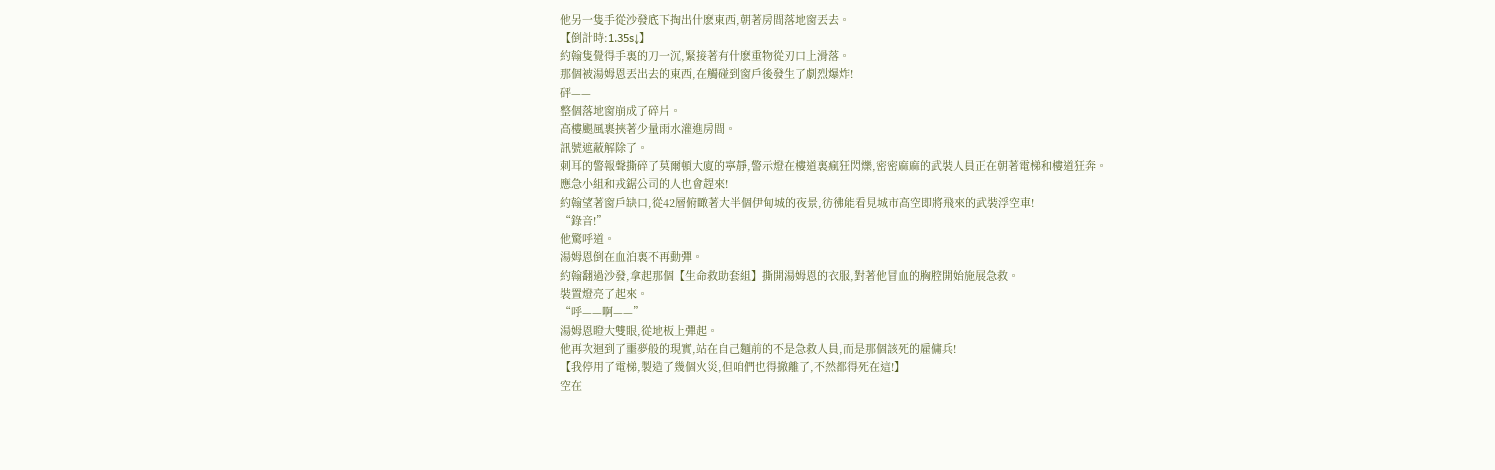他另一隻手從沙發底下掏出什麽東西,朝著房間落地窗丟去。
【倒計時:1.35s↓】
約翰隻覺得手裏的刀一沉,緊接著有什麽重物從刃口上滑落。
那個被湯姆恩丟出去的東西,在觸碰到窗戶後發生了劇烈爆炸!
砰——
整個落地窗崩成了碎片。
高樓颶風裹挾著少量雨水灌進房間。
訊號遮蔽解除了。
刺耳的警報聲撕碎了莫爾頓大廈的寧靜,警示燈在樓道裏瘋狂閃爍,密密麻麻的武裝人員正在朝著電梯和樓道狂奔。
應急小組和戎鋸公司的人也會趕來!
約翰望著窗戶缺口,從42層俯瞰著大半個伊甸城的夜景,彷彿能看見城市高空即將飛來的武裝浮空車!
“錄音!”
他驚呼道。
湯姆恩倒在血泊裏不再動彈。
約翰翻過沙發,拿起那個【生命救助套組】撕開湯姆恩的衣服,對著他冒血的胸腔開始施展急救。
裝置燈亮了起來。
“呼——啊——”
湯姆恩瞪大雙眼,從地板上彈起。
他再次迴到了噩夢般的現實,站在自己麵前的不是急救人員,而是那個該死的雇傭兵!
【我停用了電梯,製造了幾個火災,但咱們也得撤離了,不然都得死在這!】
空在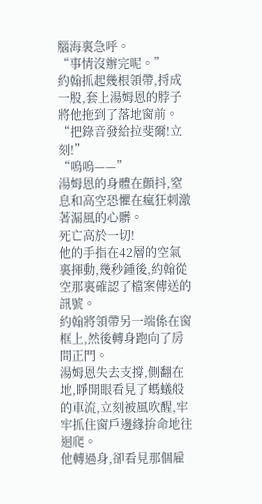腦海裏急呼。
“事情沒辦完呢。”
約翰抓起幾根領帶,捋成一股,套上湯姆恩的脖子將他拖到了落地窗前。
“把錄音發給拉斐爾!立刻!”
“嗚嗚——”
湯姆恩的身體在顫抖,窒息和高空恐懼在瘋狂刺激著漏風的心髒。
死亡高於一切!
他的手指在42層的空氣裏揮動,幾秒鍾後,約翰從空那裏確認了檔案傳送的訊號。
約翰將領帶另一端係在窗框上,然後轉身跑向了房間正門。
湯姆恩失去支撐,側翻在地,睜開眼看見了螞蟻般的車流,立刻被風吹醒,牢牢抓住窗戶邊緣拚命地往迴爬。
他轉過身,卻看見那個雇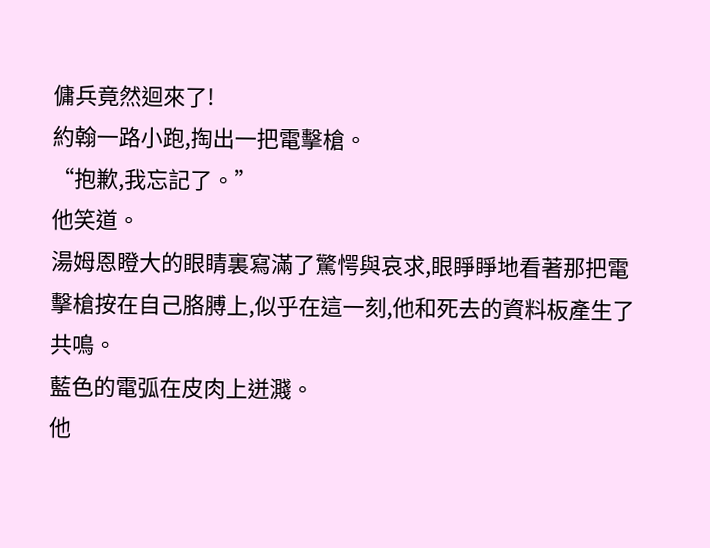傭兵竟然迴來了!
約翰一路小跑,掏出一把電擊槍。
“抱歉,我忘記了。”
他笑道。
湯姆恩瞪大的眼睛裏寫滿了驚愕與哀求,眼睜睜地看著那把電擊槍按在自己胳膊上,似乎在這一刻,他和死去的資料板產生了共鳴。
藍色的電弧在皮肉上迸濺。
他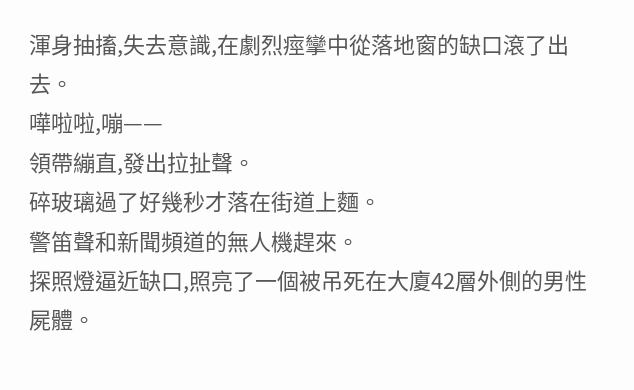渾身抽搐,失去意識,在劇烈痙攣中從落地窗的缺口滾了出去。
嘩啦啦,嘣——
領帶繃直,發出拉扯聲。
碎玻璃過了好幾秒才落在街道上麵。
警笛聲和新聞頻道的無人機趕來。
探照燈逼近缺口,照亮了一個被吊死在大廈42層外側的男性屍體。